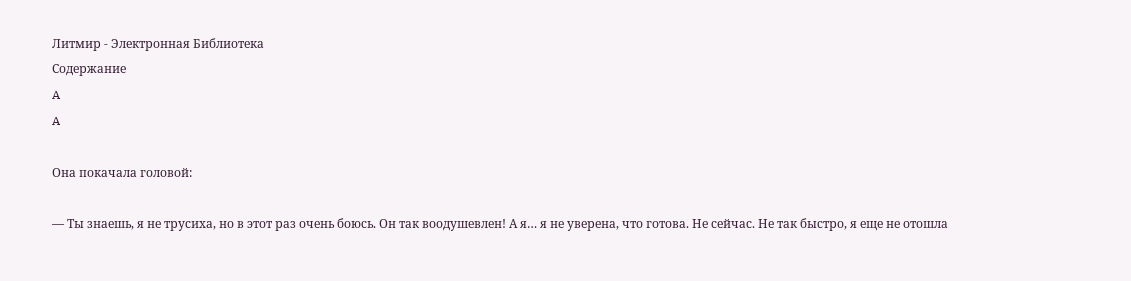Литмир - Электронная Библиотека
Содержание
A
A

Она покачала головой:

— Ты знаешь, я не трусиха, но в этот раз очень боюсь. Он так воодушевлен! А я… я не уверена, что готова. Не сейчас. Не так быстро, я еще не отошла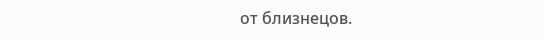от близнецов.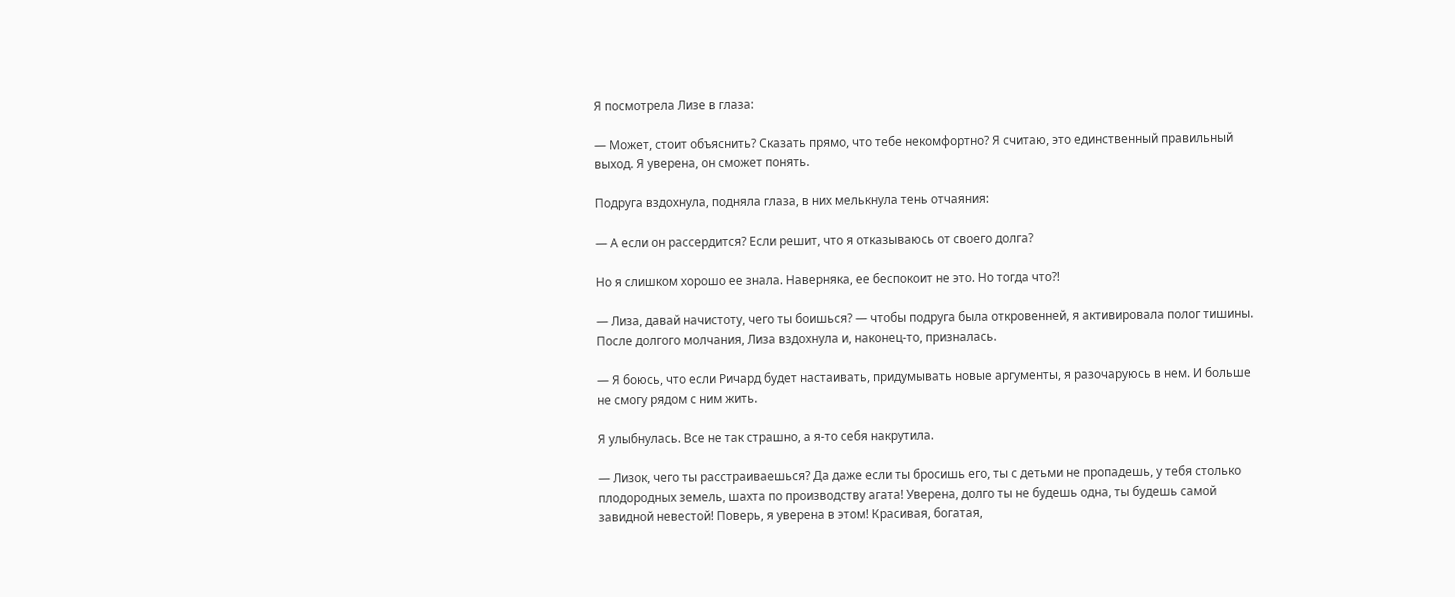Я посмотрела Лизе в глаза:

— Может, стоит объяснить? Сказать прямо, что тебе некомфортно? Я считаю, это единственный правильный выход. Я уверена, он сможет понять.

Подруга вздохнула, подняла глаза, в них мелькнула тень отчаяния:

— А если он рассердится? Если решит, что я отказываюсь от своего долга?

Но я слишком хорошо ее знала. Наверняка, ее беспокоит не это. Но тогда что⁈

— Лиза, давай начистоту, чего ты боишься? — чтобы подруга была откровенней, я активировала полог тишины. После долгого молчания, Лиза вздохнула и, наконец-то, призналась.

— Я боюсь, что если Ричард будет настаивать, придумывать новые аргументы, я разочаруюсь в нем. И больше не смогу рядом с ним жить.

Я улыбнулась. Все не так страшно, а я-то себя накрутила.

— Лизок, чего ты расстраиваешься? Да даже если ты бросишь его, ты с детьми не пропадешь, у тебя столько плодородных земель, шахта по производству агата! Уверена, долго ты не будешь одна, ты будешь самой завидной невестой! Поверь, я уверена в этом! Красивая, богатая,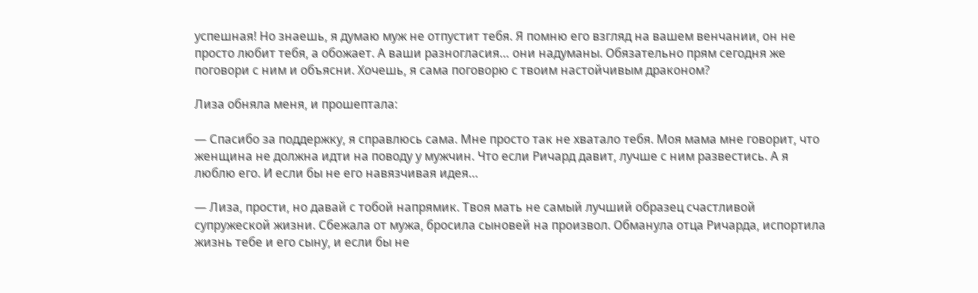успешная! Но знаешь, я думаю муж не отпустит тебя. Я помню его взгляд на вашем венчании, он не просто любит тебя, а обожает. А ваши разногласия… они надуманы. Обязательно прям сегодня же поговори с ним и объясни. Хочешь, я сама поговорю с твоим настойчивым драконом?

Лиза обняла меня, и прошептала:

— Спасибо за поддержку, я справлюсь сама. Мне просто так не хватало тебя. Моя мама мне говорит, что женщина не должна идти на поводу у мужчин. Что если Ричард давит, лучше с ним развестись. А я люблю его. И если бы не его навязчивая идея…

— Лиза, прости, но давай с тобой напрямик. Твоя мать не самый лучший образец счастливой супружеской жизни. Сбежала от мужа, бросила сыновей на произвол. Обманула отца Ричарда, испортила жизнь тебе и его сыну, и если бы не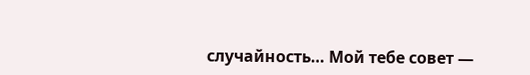случайность… Мой тебе совет —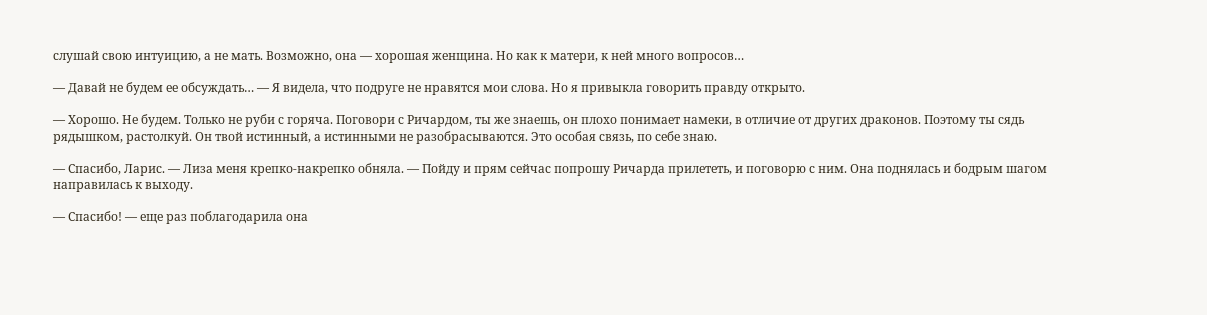слушай свою интуицию, а не мать. Возможно, она — хорошая женщина. Но как к матери, к ней много вопросов…

— Давай не будем ее обсуждать… — Я видела, что подруге не нравятся мои слова. Но я привыкла говорить правду открыто.

— Хорошо. Не будем. Только не руби с горяча. Поговори с Ричардом, ты же знаешь, он плохо понимает намеки, в отличие от других драконов. Поэтому ты сядь рядышком, растолкуй. Он твой истинный, а истинными не разобрасываются. Это особая связь, по себе знаю.

— Спасибо, Ларис. — Лиза меня крепко-накрепко обняла. — Пойду и прям сейчас попрошу Ричарда прилететь, и поговорю с ним. Она поднялась и бодрым шагом направилась к выходу.

— Спасибо! — еще раз поблагодарила она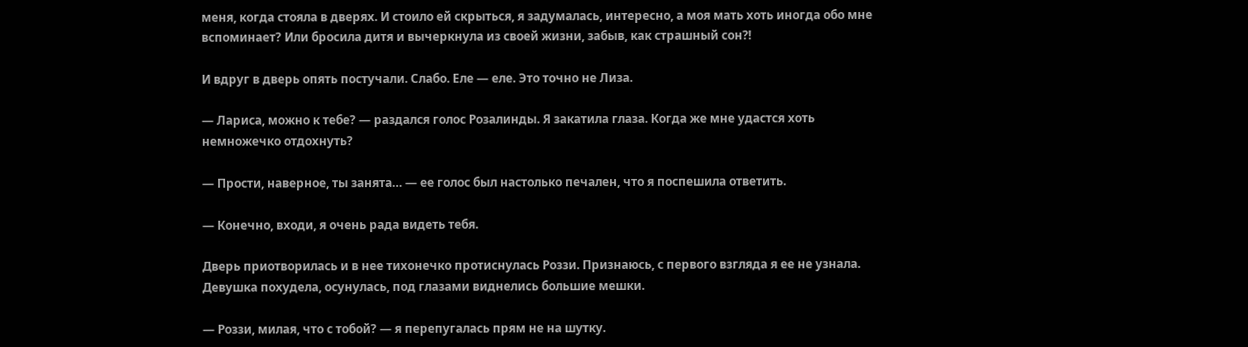меня, когда стояла в дверях. И стоило ей скрыться, я задумалась, интересно, а моя мать хоть иногда обо мне вспоминает? Или бросила дитя и вычеркнула из своей жизни, забыв, как страшный сон⁈

И вдруг в дверь опять постучали. Слабо. Еле — еле. Это точно не Лиза.

— Лариса, можно к тебе? — раздался голос Розалинды. Я закатила глаза. Когда же мне удастся хоть немножечко отдохнуть?

— Прости, наверное, ты занята… — ее голос был настолько печален, что я поспешила ответить.

— Конечно, входи, я очень рада видеть тебя.

Дверь приотворилась и в нее тихонечко протиснулась Роззи. Признаюсь, с первого взгляда я ее не узнала. Девушка похудела, осунулась, под глазами виднелись большие мешки.

— Роззи, милая, что с тобой? — я перепугалась прям не на шутку.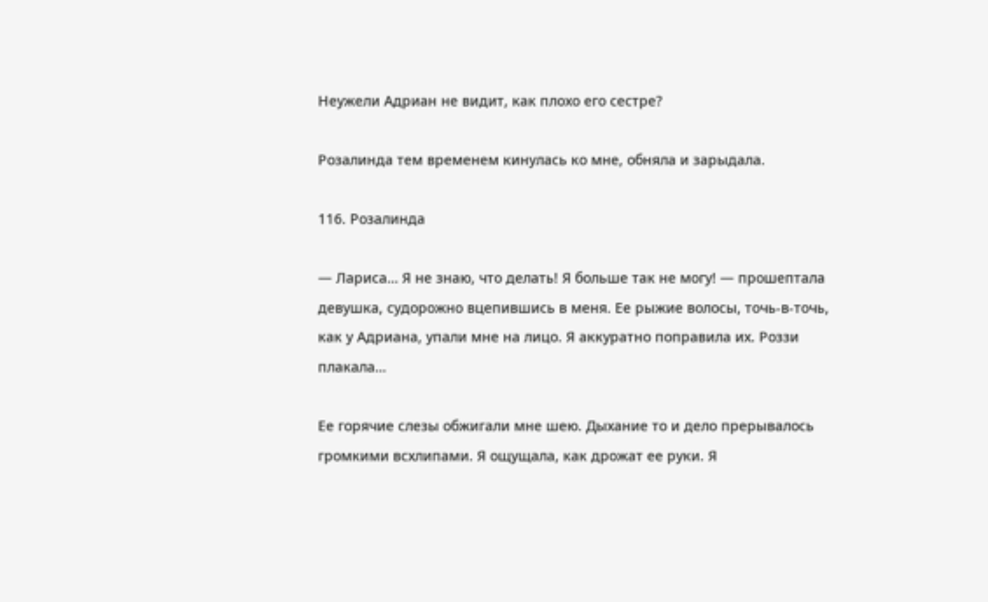Неужели Адриан не видит, как плохо его сестре?

Розалинда тем временем кинулась ко мне, обняла и зарыдала.

116. Розалинда

— Лариса… Я не знаю, что делать! Я больше так не могу! — прошептала девушка, судорожно вцепившись в меня. Ее рыжие волосы, точь-в-точь, как у Адриана, упали мне на лицо. Я аккуратно поправила их. Роззи плакала…

Ее горячие слезы обжигали мне шею. Дыхание то и дело прерывалось громкими всхлипами. Я ощущала, как дрожат ее руки. Я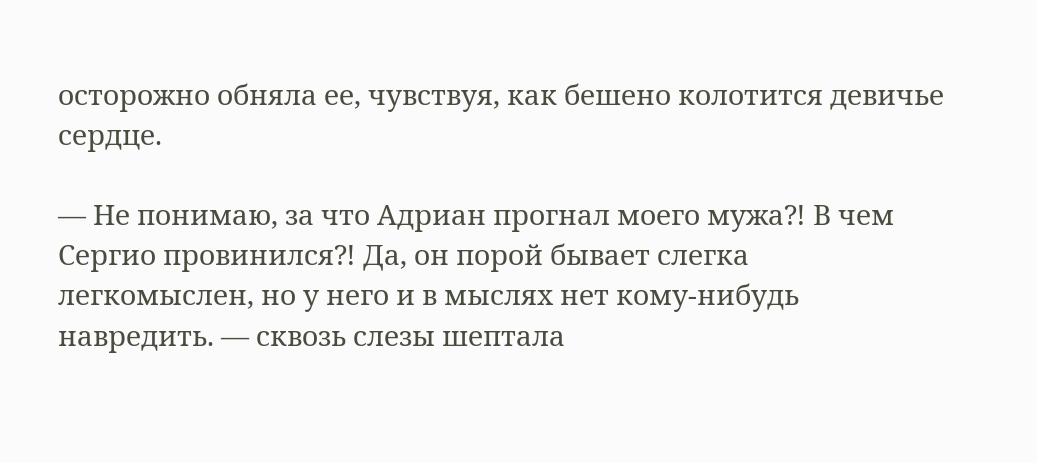осторожно обняла ее, чувствуя, как бешено колотится девичье сердце.

— Не понимаю, за что Адриан прогнал моего мужа⁈ В чем Сергио провинился⁈ Да, он порой бывает слегка легкомыслен, но у него и в мыслях нет кому-нибудь навредить. — сквозь слезы шептала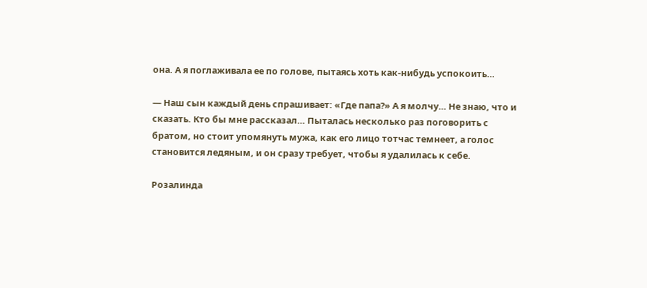она. А я поглаживала ее по голове, пытаясь хоть как-нибудь успокоить…

— Наш сын каждый день спрашивает: «Где папа?» А я молчу… Не знаю, что и сказать. Кто бы мне рассказал… Пыталась несколько раз поговорить с братом, но стоит упомянуть мужа, как его лицо тотчас темнеет, а голос становится ледяным, и он сразу требует, чтобы я удалилась к себе.

Розалинда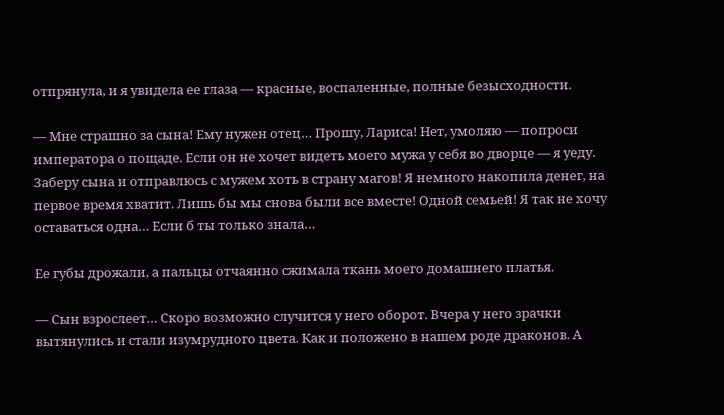отпрянула, и я увидела ее глаза — красные, воспаленные, полные безысходности.

— Мне страшно за сына! Ему нужен отец… Прошу, Лариса! Нет, умоляю — попроси императора о пощаде. Если он не хочет видеть моего мужа у себя во дворце — я уеду. Заберу сына и отправлюсь с мужем хоть в страну магов! Я немного накопила денег, на первое время хватит. Лишь бы мы снова были все вместе! Одной семьей! Я так не хочу оставаться одна… Если б ты только знала…

Ее губы дрожали, а пальцы отчаянно сжимала ткань моего домашнего платья.

— Сын взрослеет… Скоро возможно случится у него оборот. Вчера у него зрачки вытянулись и стали изумрудного цвета. Как и положено в нашем роде драконов. А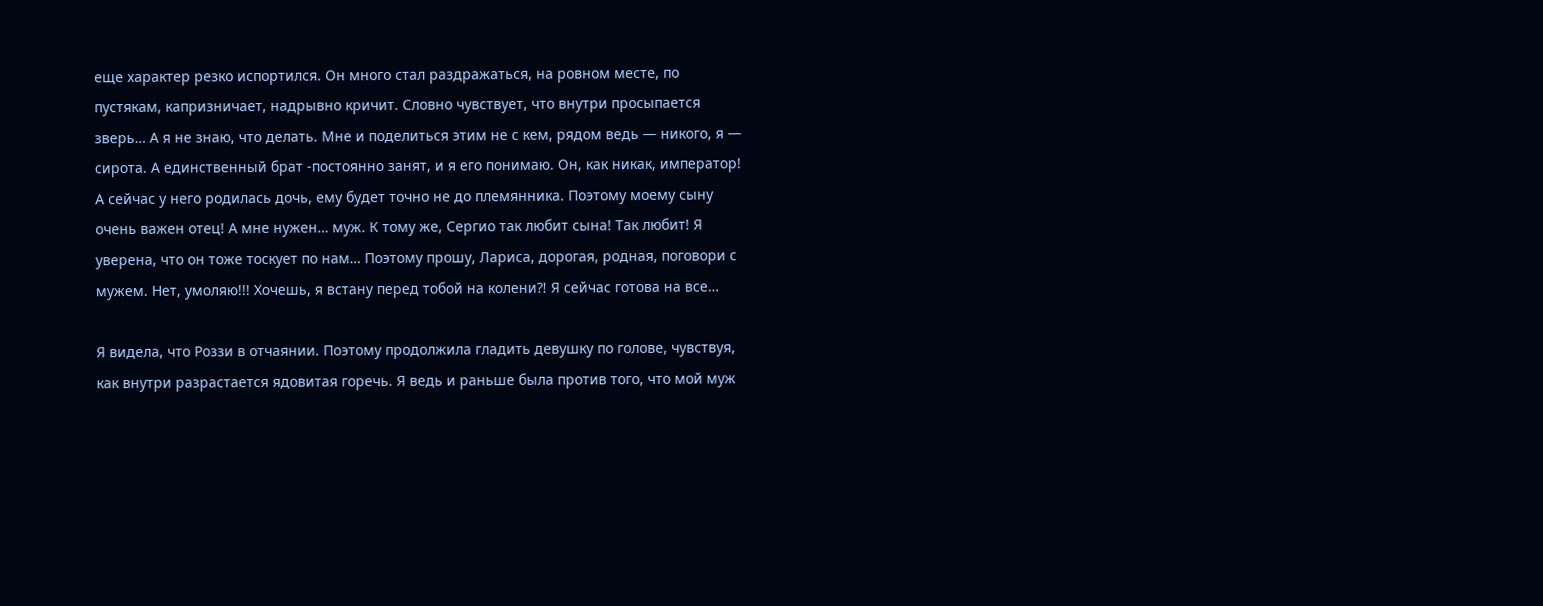еще характер резко испортился. Он много стал раздражаться, на ровном месте, по пустякам, капризничает, надрывно кричит. Словно чувствует, что внутри просыпается зверь… А я не знаю, что делать. Мне и поделиться этим не с кем, рядом ведь — никого, я — сирота. А единственный брат -постоянно занят, и я его понимаю. Он, как никак, император! А сейчас у него родилась дочь, ему будет точно не до племянника. Поэтому моему сыну очень важен отец! А мне нужен… муж. К тому же, Сергио так любит сына! Так любит! Я уверена, что он тоже тоскует по нам… Поэтому прошу, Лариса, дорогая, родная, поговори с мужем. Нет, умоляю!!! Хочешь, я встану перед тобой на колени⁈ Я сейчас готова на все…

Я видела, что Роззи в отчаянии. Поэтому продолжила гладить девушку по голове, чувствуя, как внутри разрастается ядовитая горечь. Я ведь и раньше была против того, что мой муж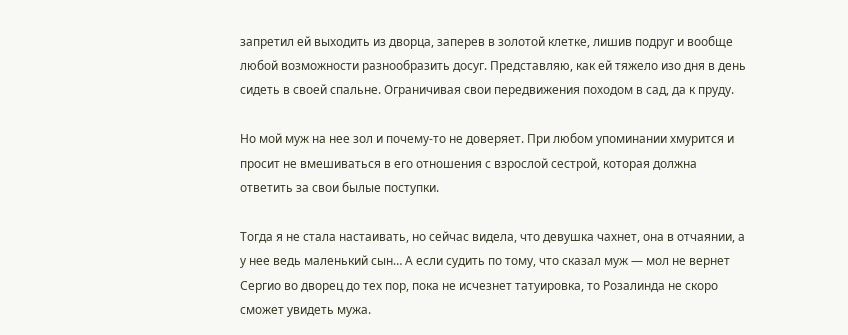запретил ей выходить из дворца, заперев в золотой клетке, лишив подруг и вообще любой возможности разнообразить досуг. Представляю, как ей тяжело изо дня в день сидеть в своей спальне. Ограничивая свои передвижения походом в сад, да к пруду.

Но мой муж на нее зол и почему-то не доверяет. При любом упоминании хмурится и просит не вмешиваться в его отношения с взрослой сестрой, которая должна ответить за свои былые поступки.

Тогда я не стала настаивать, но сейчас видела, что девушка чахнет, она в отчаянии, а у нее ведь маленький сын… А если судить по тому, что сказал муж — мол не вернет Сергио во дворец до тех пор, пока не исчезнет татуировка, то Розалинда не скоро сможет увидеть мужа.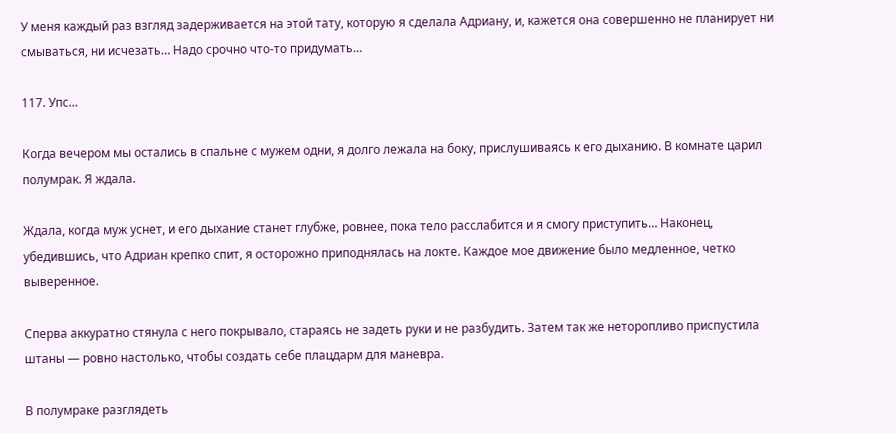У меня каждый раз взгляд задерживается на этой тату, которую я сделала Адриану, и, кажется она совершенно не планирует ни смываться, ни исчезать… Надо срочно что-то придумать…

117. Упс…

Когда вечером мы остались в спальне с мужем одни, я долго лежала на боку, прислушиваясь к его дыханию. В комнате царил полумрак. Я ждала.

Ждала, когда муж уснет, и его дыхание станет глубже, ровнее, пока тело расслабится и я смогу приступить… Наконец, убедившись, что Адриан крепко спит, я осторожно приподнялась на локте. Каждое мое движение было медленное, четко выверенное.

Сперва аккуратно стянула с него покрывало, стараясь не задеть руки и не разбудить. Затем так же неторопливо приспустила штаны — ровно настолько, чтобы создать себе плацдарм для маневра.

В полумраке разглядеть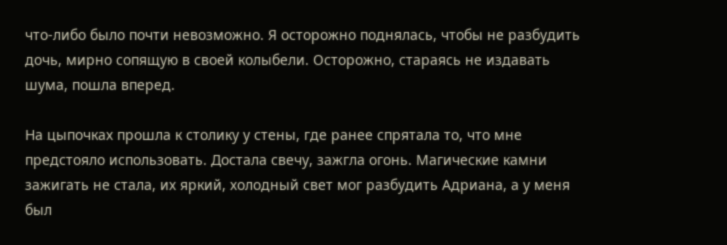что‑либо было почти невозможно. Я осторожно поднялась, чтобы не разбудить дочь, мирно сопящую в своей колыбели. Осторожно, стараясь не издавать шума, пошла вперед.

На цыпочках прошла к столику у стены, где ранее спрятала то, что мне предстояло использовать. Достала свечу, зажгла огонь. Магические камни зажигать не стала, их яркий, холодный свет мог разбудить Адриана, а у меня был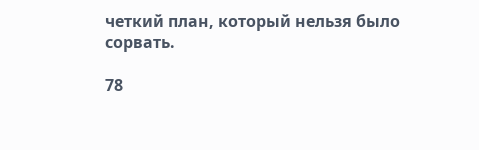четкий план, который нельзя было сорвать.

78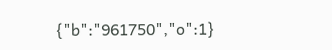{"b":"961750","o":1}